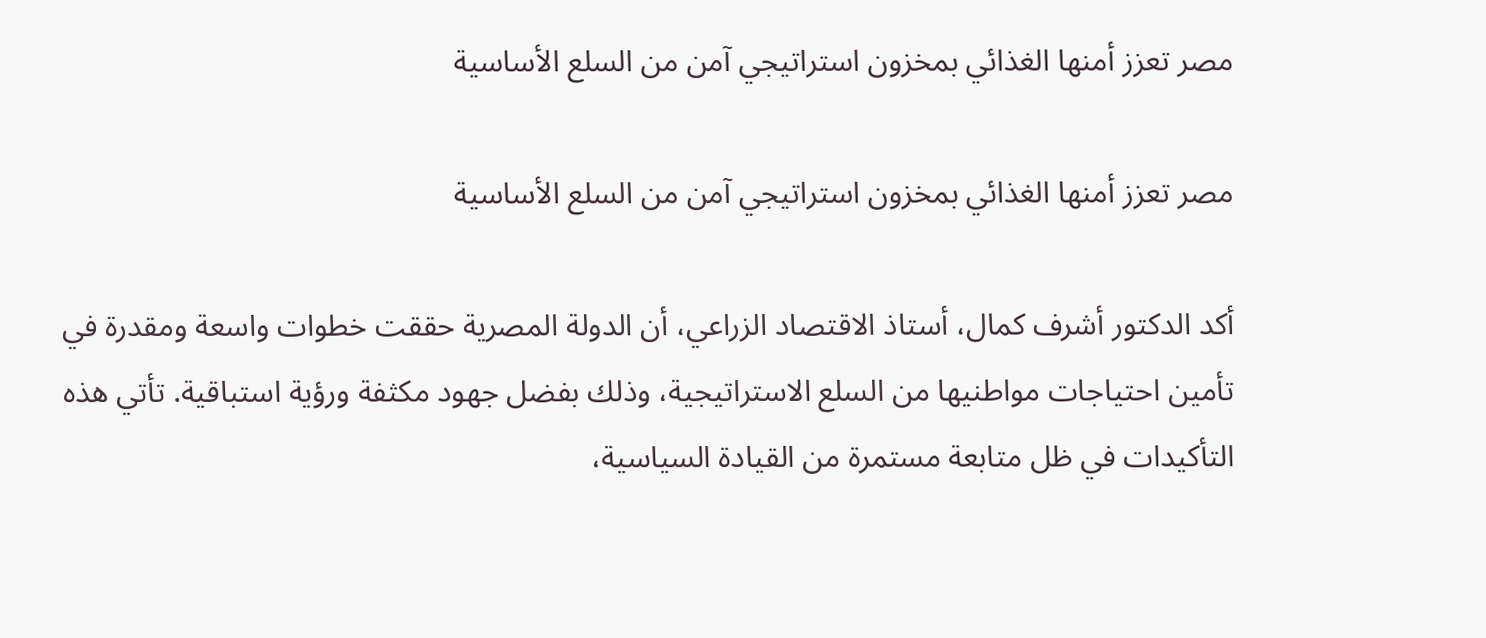مصر تعزز أمنها الغذائي بمخزون استراتيجي آمن من السلع الأساسية

مصر تعزز أمنها الغذائي بمخزون استراتيجي آمن من السلع الأساسية

أكد الدكتور أشرف كمال، أستاذ الاقتصاد الزراعي، أن الدولة المصرية حققت خطوات واسعة ومقدرة في تأمين احتياجات مواطنيها من السلع الاستراتيجية، وذلك بفضل جهود مكثفة ورؤية استباقية. تأتي هذه التأكيدات في ظل متابعة مستمرة من القيادة السياسية،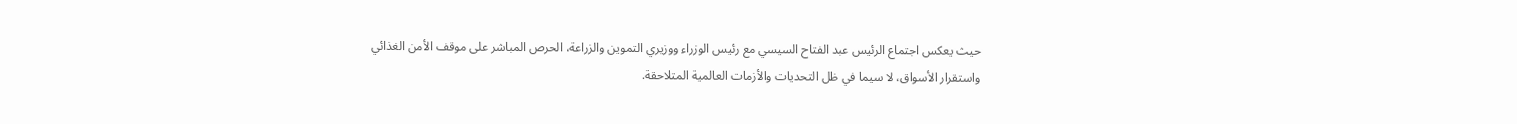حيث يعكس اجتماع الرئيس عبد الفتاح السيسي مع رئيس الوزراء ووزيري التموين والزراعة، الحرص المباشر على موقف الأمن الغذائي واستقرار الأسواق، لا سيما في ظل التحديات والأزمات العالمية المتلاحقة.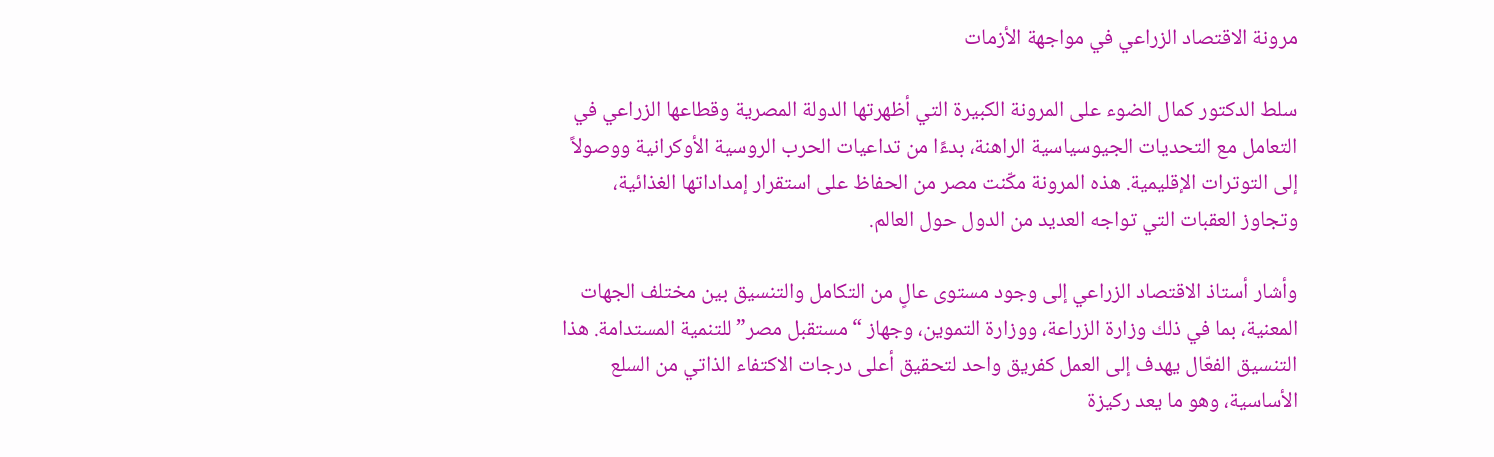مرونة الاقتصاد الزراعي في مواجهة الأزمات

سلط الدكتور كمال الضوء على المرونة الكبيرة التي أظهرتها الدولة المصرية وقطاعها الزراعي في التعامل مع التحديات الجيوسياسية الراهنة، بدءًا من تداعيات الحرب الروسية الأوكرانية ووصولاً إلى التوترات الإقليمية. هذه المرونة مكّنت مصر من الحفاظ على استقرار إمداداتها الغذائية، وتجاوز العقبات التي تواجه العديد من الدول حول العالم.

وأشار أستاذ الاقتصاد الزراعي إلى وجود مستوى عالٍ من التكامل والتنسيق بين مختلف الجهات المعنية، بما في ذلك وزارة الزراعة، ووزارة التموين، وجهاز “مستقبل مصر” للتنمية المستدامة. هذا التنسيق الفعّال يهدف إلى العمل كفريق واحد لتحقيق أعلى درجات الاكتفاء الذاتي من السلع الأساسية، وهو ما يعد ركيزة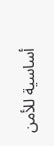أساسية للأمن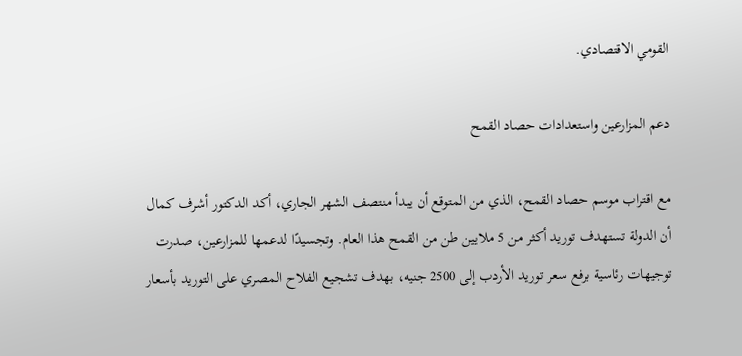القومي الاقتصادي.

دعم المزارعين واستعدادات حصاد القمح

مع اقتراب موسم حصاد القمح، الذي من المتوقع أن يبدأ منتصف الشهر الجاري، أكد الدكتور أشرف كمال أن الدولة تستهدف توريد أكثر من 5 ملايين طن من القمح هذا العام. وتجسيدًا لدعمها للمزارعين، صدرت توجيهات رئاسية برفع سعر توريد الأردب إلى 2500 جنيه، بهدف تشجيع الفلاح المصري على التوريد بأسعار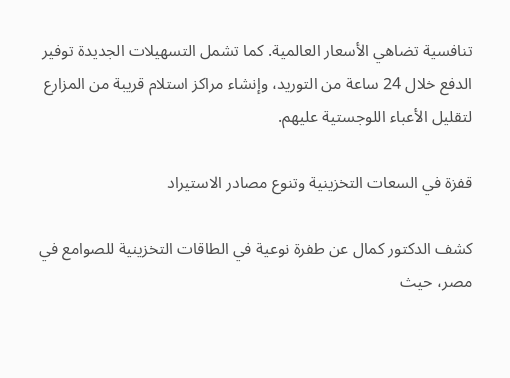تنافسية تضاهي الأسعار العالمية. كما تشمل التسهيلات الجديدة توفير الدفع خلال 24 ساعة من التوريد، وإنشاء مراكز استلام قريبة من المزارع لتقليل الأعباء اللوجستية عليهم.

قفزة في السعات التخزينية وتنوع مصادر الاستيراد

كشف الدكتور كمال عن طفرة نوعية في الطاقات التخزينية للصوامع في مصر، حيث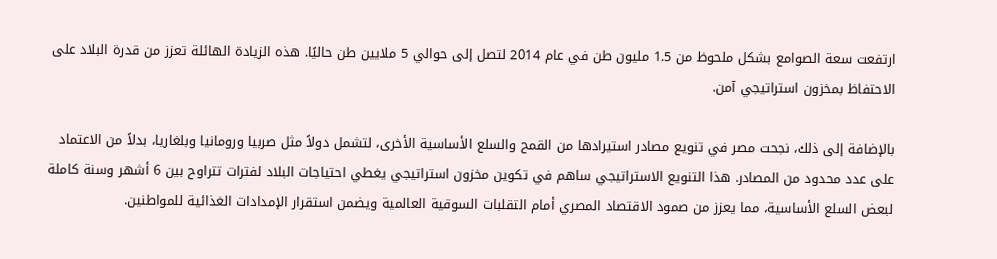ارتفعت سعة الصوامع بشكل ملحوظ من 1.5 مليون طن في عام 2014 لتصل إلى حوالي 5 ملايين طن حاليًا. هذه الزيادة الهائلة تعزز من قدرة البلاد على الاحتفاظ بمخزون استراتيجي آمن.

بالإضافة إلى ذلك، نجحت مصر في تنويع مصادر استيرادها من القمح والسلع الأساسية الأخرى، لتشمل دولاً مثل صربيا ورومانيا وبلغاريا، بدلاً من الاعتماد على عدد محدود من المصادر. هذا التنويع الاستراتيجي ساهم في تكوين مخزون استراتيجي يغطي احتياجات البلاد لفترات تتراوح بين 6 أشهر وسنة كاملة لبعض السلع الأساسية، مما يعزز من صمود الاقتصاد المصري أمام التقلبات السوقية العالمية ويضمن استقرار الإمدادات الغذائية للمواطنين.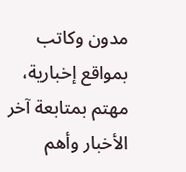مدون وكاتب بمواقع إخبارية، مهتم بمتابعة آخر الأخبار وأهم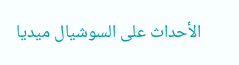الأحداث على السوشيال ميديا